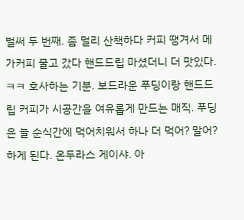벌써 두 번째. 좀 멀리 산책하다 커피 땡겨서 메가커피 물고 갔다 핸드드립 마셨더니 더 맛있다. ㅋㅋ 호사하는 기분. 보드라운 푸딩이랑 핸드드립 커피가 시공간을 여유롭게 만드는 매직. 푸딩은 늘 순식간에 먹어치워서 하나 더 먹어? 말어? 하게 된다. 온두라스 게이샤. 아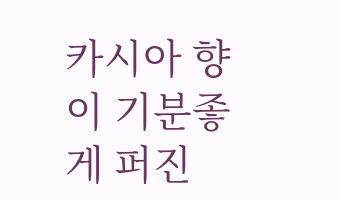카시아 향이 기분좋게 퍼진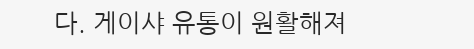다. 게이샤 유통이 원활해져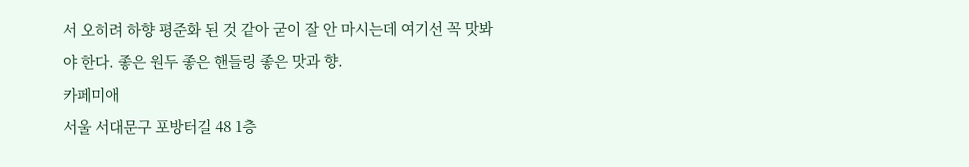서 오히려 하향 평준화 된 것 같아 굳이 잘 안 마시는데 여기선 꼭 맛봐야 한다. 좋은 원두 좋은 핸들링 좋은 맛과 향.
카페미애
서울 서대문구 포방터길 48 1층